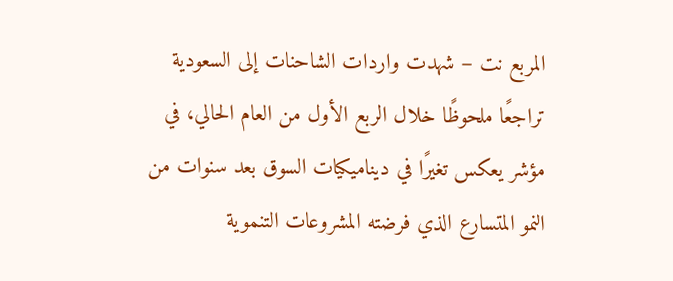المربع نت – شهدت واردات الشاحنات إلى السعودية تراجعًا ملحوظًا خلال الربع الأول من العام الحالي، في مؤشر يعكس تغيرًا في ديناميكيات السوق بعد سنوات من النمو المتسارع الذي فرضته المشروعات التنموية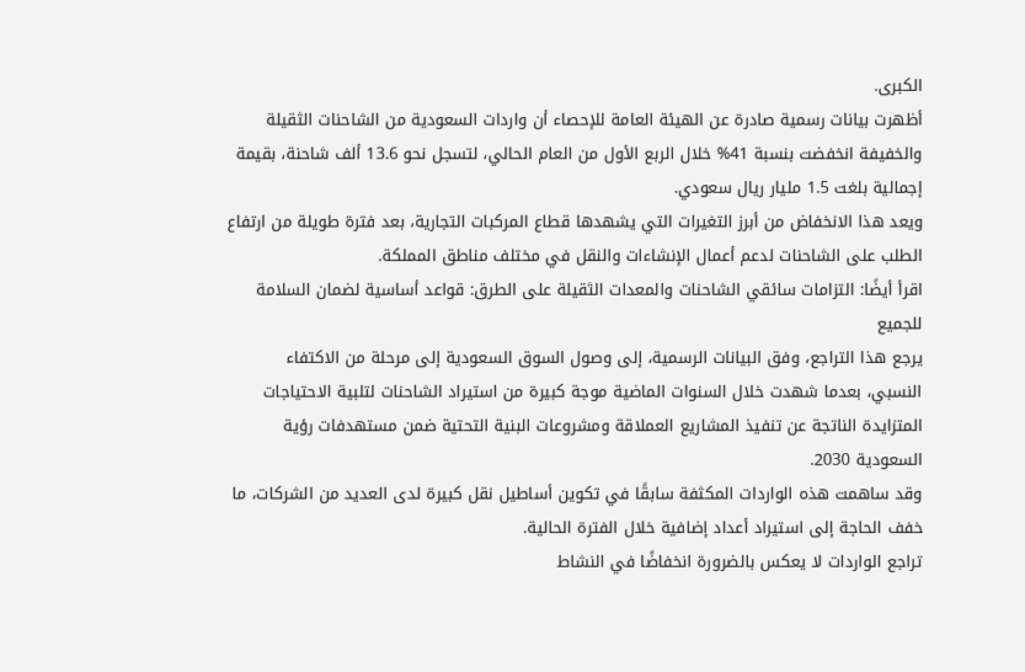الكبرى.
أظهرت بيانات رسمية صادرة عن الهيئة العامة للإحصاء أن واردات السعودية من الشاحنات الثقيلة والخفيفة انخفضت بنسبة 41% خلال الربع الأول من العام الحالي، لتسجل نحو 13.6 ألف شاحنة، بقيمة إجمالية بلغت 1.5 مليار ريال سعودي.
ويعد هذا الانخفاض من أبرز التغيرات التي يشهدها قطاع المركبات التجارية، بعد فترة طويلة من ارتفاع الطلب على الشاحنات لدعم أعمال الإنشاءات والنقل في مختلف مناطق المملكة.
اقرأ أيضًا: التزامات سائقي الشاحنات والمعدات الثقيلة على الطرق: قواعد أساسية لضمان السلامة للجميع
يرجع هذا التراجع، وفق البيانات الرسمية، إلى وصول السوق السعودية إلى مرحلة من الاكتفاء النسبي، بعدما شهدت خلال السنوات الماضية موجة كبيرة من استيراد الشاحنات لتلبية الاحتياجات المتزايدة الناتجة عن تنفيذ المشاريع العملاقة ومشروعات البنية التحتية ضمن مستهدفات رؤية السعودية 2030.
وقد ساهمت هذه الواردات المكثفة سابقًا في تكوين أساطيل نقل كبيرة لدى العديد من الشركات، ما خفف الحاجة إلى استيراد أعداد إضافية خلال الفترة الحالية.
تراجع الواردات لا يعكس بالضرورة انخفاضًا في النشاط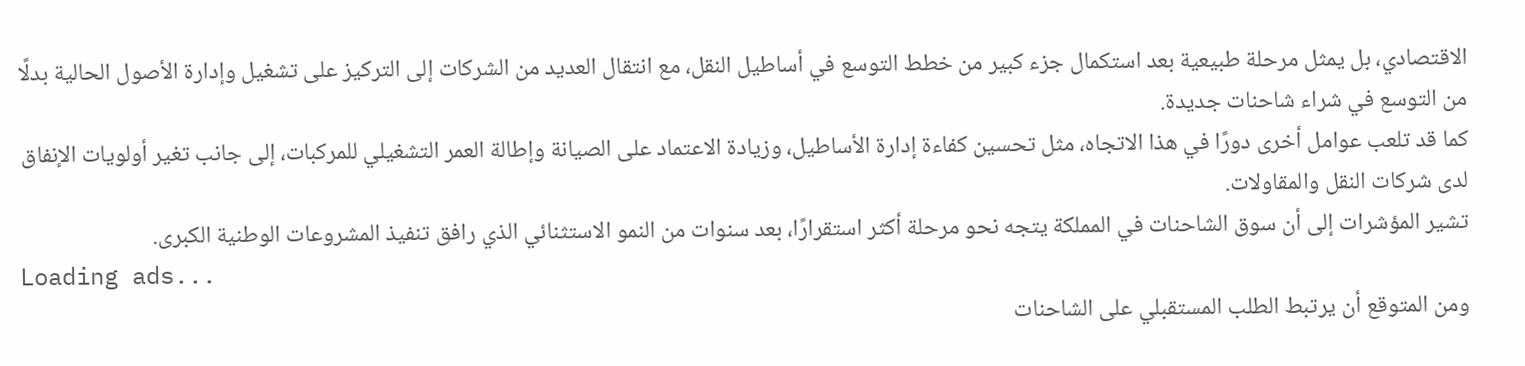الاقتصادي، بل يمثل مرحلة طبيعية بعد استكمال جزء كبير من خطط التوسع في أساطيل النقل، مع انتقال العديد من الشركات إلى التركيز على تشغيل وإدارة الأصول الحالية بدلًا من التوسع في شراء شاحنات جديدة.
كما قد تلعب عوامل أخرى دورًا في هذا الاتجاه، مثل تحسين كفاءة إدارة الأساطيل، وزيادة الاعتماد على الصيانة وإطالة العمر التشغيلي للمركبات، إلى جانب تغير أولويات الإنفاق لدى شركات النقل والمقاولات.
تشير المؤشرات إلى أن سوق الشاحنات في المملكة يتجه نحو مرحلة أكثر استقرارًا، بعد سنوات من النمو الاستثنائي الذي رافق تنفيذ المشروعات الوطنية الكبرى.
Loading ads...
ومن المتوقع أن يرتبط الطلب المستقبلي على الشاحنات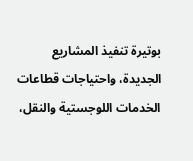بوتيرة تنفيذ المشاريع الجديدة، واحتياجات قطاعات الخدمات اللوجستية والنقل،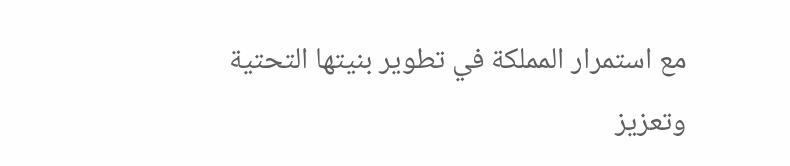مع استمرار المملكة في تطوير بنيتها التحتية وتعزيز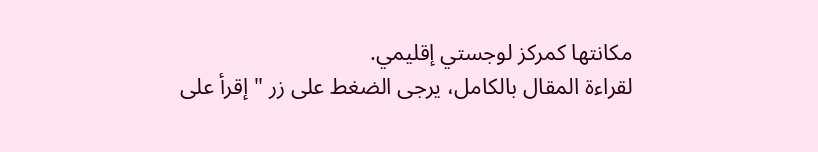مكانتها كمركز لوجستي إقليمي.
لقراءة المقال بالكامل، يرجى الضغط على زر "إقرأ على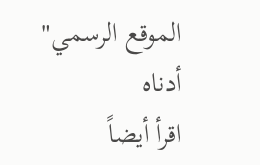الموقع الرسمي" أدناه
اقرأ أيضاً